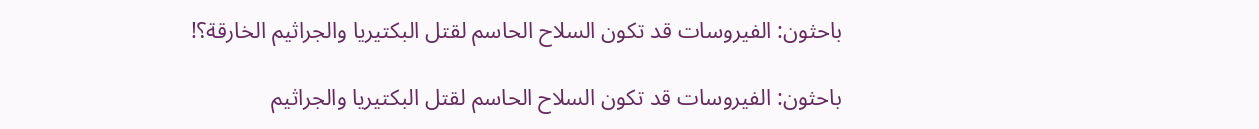باحثون: الفيروسات قد تكون السلاح الحاسم لقتل البكتيريا والجراثيم الخارقة؟!

باحثون: الفيروسات قد تكون السلاح الحاسم لقتل البكتيريا والجراثيم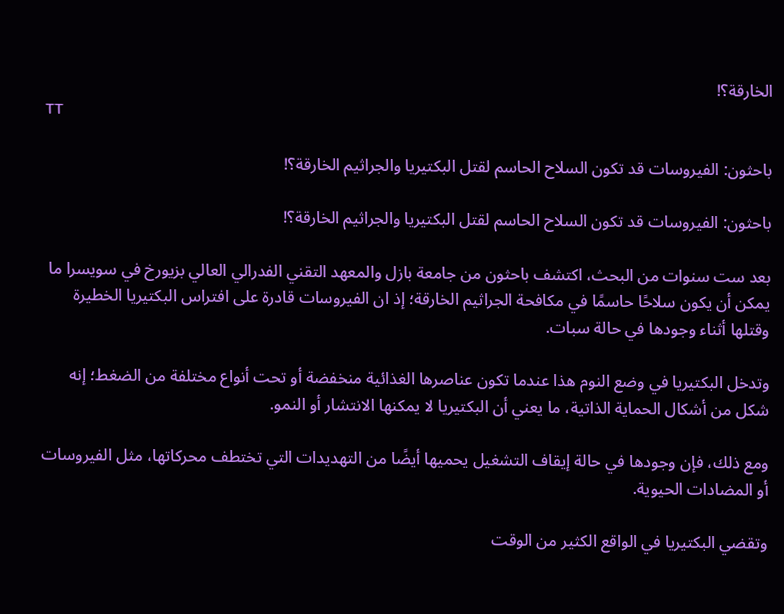الخارقة؟!
TT

باحثون: الفيروسات قد تكون السلاح الحاسم لقتل البكتيريا والجراثيم الخارقة؟!

باحثون: الفيروسات قد تكون السلاح الحاسم لقتل البكتيريا والجراثيم الخارقة؟!

بعد ست سنوات من البحث، اكتشف باحثون من جامعة بازل والمعهد التقني الفدرالي العالي بزيورخ في سويسرا ما يمكن أن يكون سلاحًا حاسمًا في مكافحة الجراثيم الخارقة؛ إذ ان الفيروسات قادرة على افتراس البكتيريا الخطيرة وقتلها أثناء وجودها في حالة سبات.

وتدخل البكتيريا في وضع النوم هذا عندما تكون عناصرها الغذائية منخفضة أو تحت أنواع مختلفة من الضغط؛ إنه شكل من أشكال الحماية الذاتية، ما يعني أن البكتيريا لا يمكنها الانتشار أو النمو.

ومع ذلك، فإن وجودها في حالة إيقاف التشغيل يحميها أيضًا من التهديدات التي تختطف محركاتها، مثل الفيروسات أو المضادات الحيوية.

وتقضي البكتيريا في الواقع الكثير من الوقت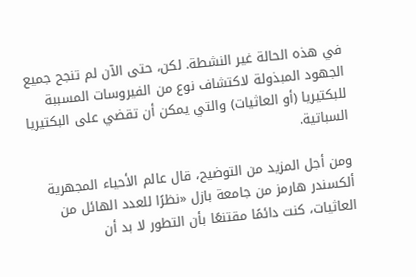في هذه الحالة غير النشطة. لكن، حتى الآن لم تنجح جميع الجهود المبذولة لاكتشاف نوع من الفيروسات المسببة للبكتيريا (أو العاثيات) والتي يمكن أن تقضي على البكتيريا السباتية.

ومن أجل المزيد من التوضيح، قال عالم الأحياء المجهرية ألكسندر هارمز من جامعة بازل «نظرًا للعدد الهائل من العاثيات، كنت دائمًا مقتنعًا بأن التطور لا بد أن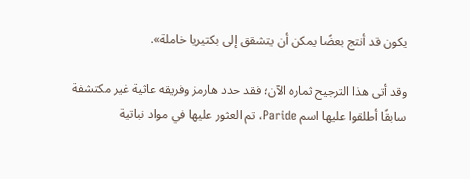يكون قد أنتج بعضًا يمكن أن يتشقق إلى بكتيريا خاملة».

وقد أتى هذا الترجيح ثماره الآن؛ فقد حدد هارمز وفريقه عاثية غير مكتشفة سابقًا أطلقوا عليها اسم Paride، تم العثور عليها في مواد نباتية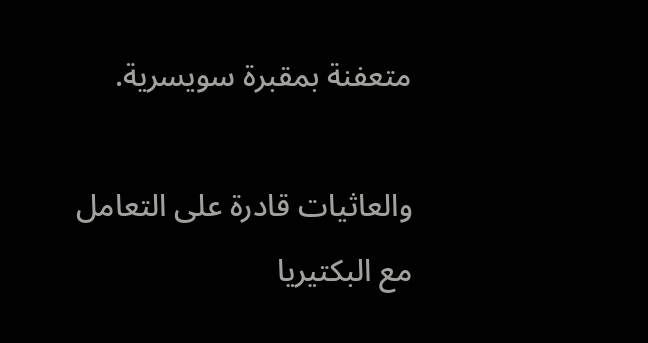متعفنة بمقبرة سويسرية.

والعاثيات قادرة على التعامل مع البكتيريا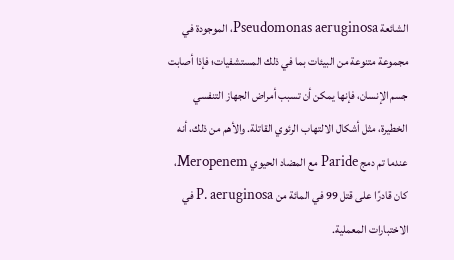الشائعة Pseudomonas aeruginosa، الموجودة في مجموعة متنوعة من البيئات بما في ذلك المستشفيات؛ فإذا أصابت جسم الإنسان، فإنها يمكن أن تسبب أمراض الجهاز التنفسي الخطيرة، مثل أشكال الالتهاب الرئوي القاتلة. والأهم من ذلك، أنه عندما تم دمج Paride مع المضاد الحيوي Meropenem، كان قادرًا على قتل 99 في المائة من P. aeruginosa في الاختبارات المعملية.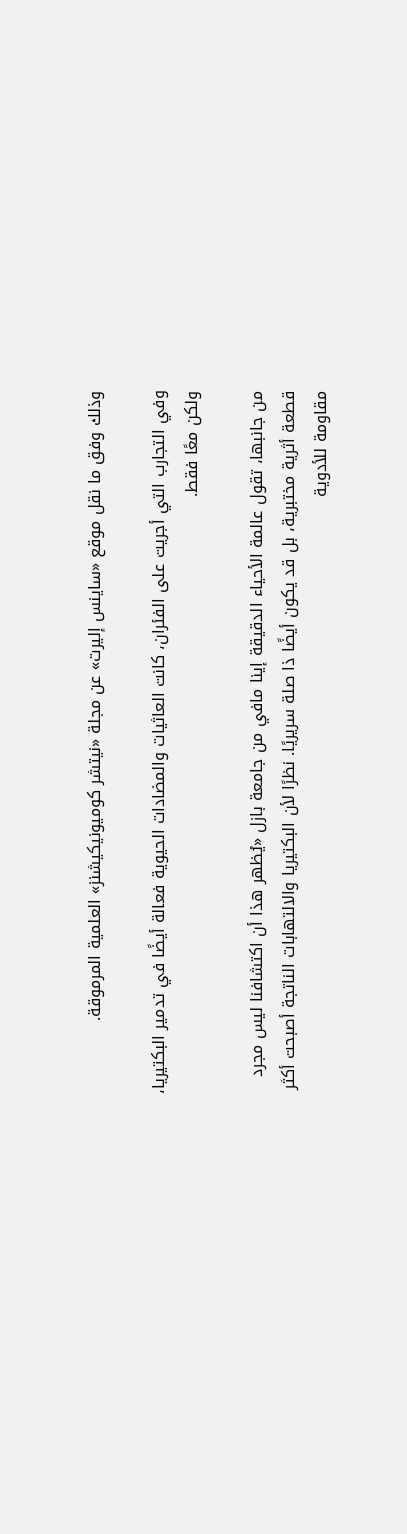وذلك وفق ما نقل موقع «ساينس إليرت» عن مجلة «نيتشر كوميونيكيشنز» العلمية المرموقة.

وفي التجارب التي أجريت على الفئران، كانت العاثيات والمضادات الحيوية فعالة أيضًا في تدمير البكتيريا، ولكن معًا فقط.

من جانبها، تقول عالمة الأحياء الدقيقة إينا مافي من جامعة بازل «يُظهر هذا أن اكتشافنا ليس مجرد قطعة أثرية مختبرية، بل قد يكون أيضًا ذا صلة سريريًا. نظرًا لأن البكتيريا والالتهابات الناتجة أصبحت أكثر مقاومة للأدوية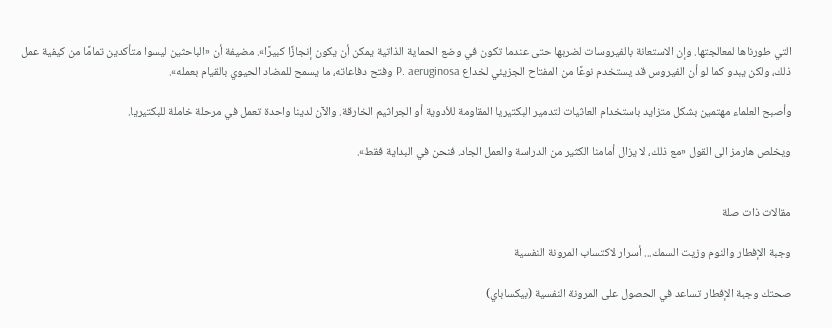التي طورناها لمعالجتها. وإن الاستعانة بالفيروسات لضربها حتى عندما تكون في وضع الحماية الذاتية يمكن أن يكون إنجازًا كبيرًا». مضيفة أن «الباحثين ليسوا متأكدين تمامًا من كيفية عمل ذلك، ولكن يبدو كما لو أن الفيروس قد يستخدم نوعًا من المفتاح الجزيئي لخداع P. aeruginosa وفتح دفاعاته، ما يسمح للمضاد الحيوي بالقيام بعمله».

وأصبح العلماء مهتمين بشكل متزايد باستخدام العاثيات لتدمير البكتيريا المقاومة للأدوية أو الجراثيم الخارقة. والآن لدينا واحدة تعمل في مرحلة خاملة للبكتيريا.

ويخلص هارمز الى القول «مع ذلك، لا يزال أمامنا الكثير من الدراسة والعمل الجاد. فنحن في البداية فقط».


مقالات ذات صلة

وجبة الإفطار والنوم وزيت السمك... أسرار لاكتساب المرونة النفسية

صحتك وجبة الإفطار تساعد في الحصول على المرونة النفسية (بيكساباي)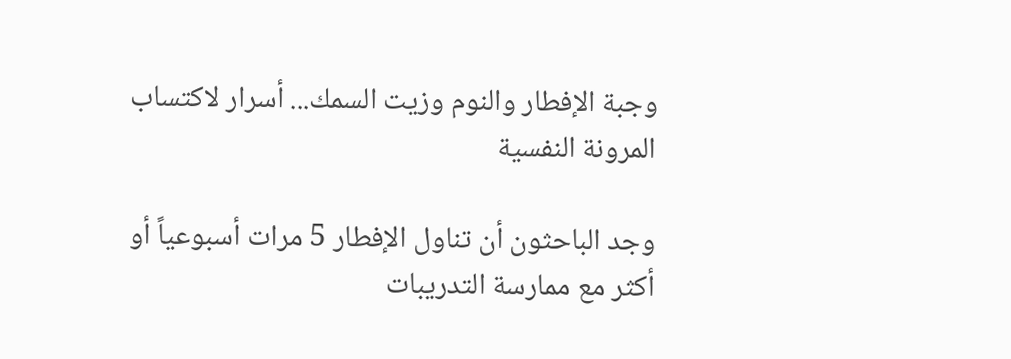وجبة الإفطار والنوم وزيت السمك... أسرار لاكتساب المرونة النفسية

وجد الباحثون أن تناول الإفطار 5 مرات أسبوعياً أو أكثر مع ممارسة التدريبات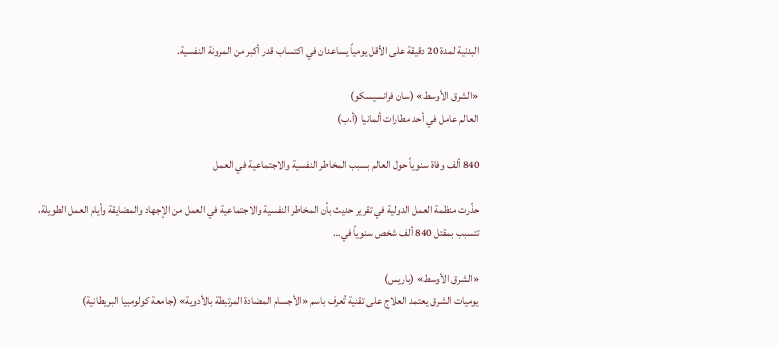البدنية لمدة 20 دقيقة على الأقل يومياً يساعدان في اكتساب قدر أكبر من المرونة النفسية.

«الشرق الأوسط» (سان فرانسيسكو)
العالم عامل في أحد مطارات ألمانيا (أ.ب)

840 ألف وفاة سنوياً حول العالم بسبب المخاطر النفسية والاجتماعية في العمل

حذّرت منظمة العمل الدولية في تقرير حديث بأن المخاطر النفسية والاجتماعية في العمل من الإجهاد والمضايقة وأيام العمل الطويلة، تتسبب بمقتل 840 ألف شخص سنوياً في…

«الشرق الأوسط» (باريس)
يوميات الشرق يعتمد العلاج على تقنية تُعرف باسم «الأجسام المضادة المرتبطة بالأدوية» (جامعة كولومبيا البريطانية)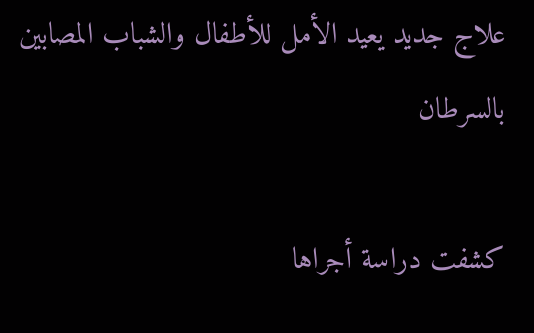علاج جديد يعيد الأمل للأطفال والشباب المصابين بالسرطان

كشفت دراسة أجراها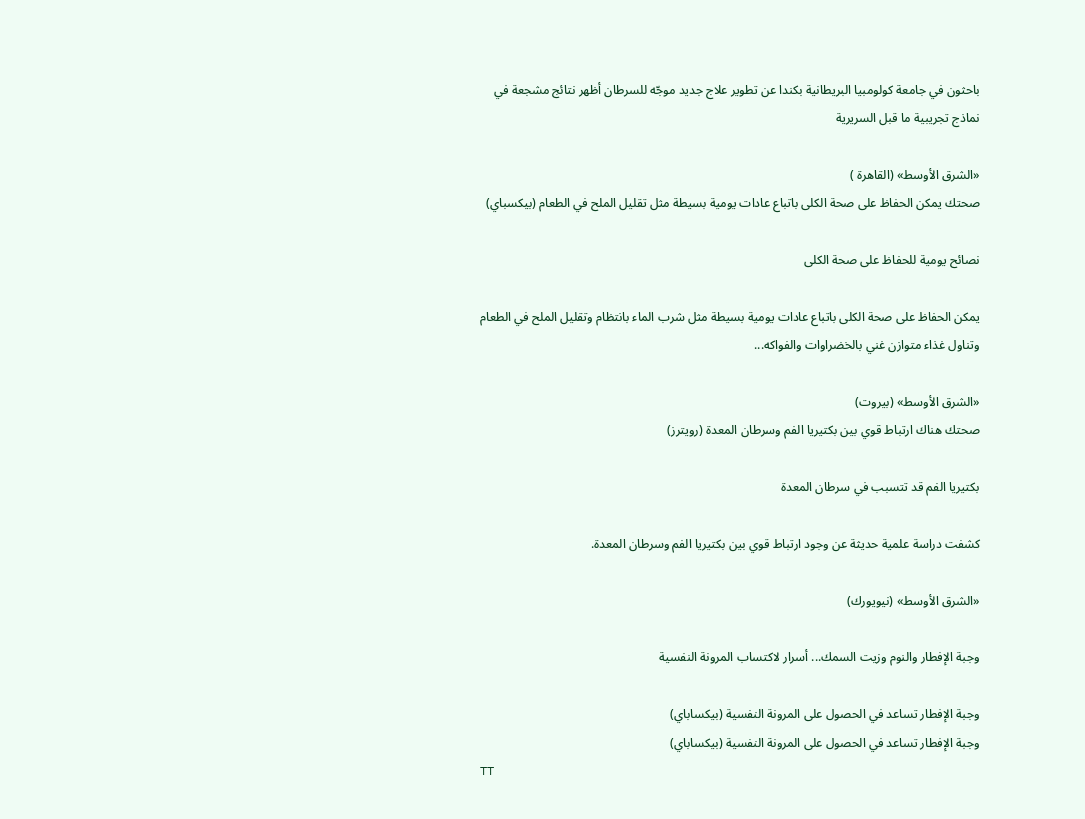باحثون في جامعة كولومبيا البريطانية بكندا عن تطوير علاج جديد موجّه للسرطان أظهر نتائج مشجعة في نماذج تجريبية ما قبل السريرية

«الشرق الأوسط» (القاهرة )
صحتك يمكن الحفاظ على صحة الكلى باتباع عادات يومية بسيطة مثل تقليل الملح في الطعام (بيكسباي)

نصائح يومية للحفاظ على صحة الكلى

يمكن الحفاظ على صحة الكلى باتباع عادات يومية بسيطة مثل شرب الماء بانتظام وتقليل الملح في الطعام وتناول غذاء متوازن غني بالخضراوات والفواكه...

«الشرق الأوسط» (بيروت)
صحتك هناك ارتباط قوي بين بكتيريا الفم وسرطان المعدة (رويترز)

بكتيريا الفم قد تتسبب في سرطان المعدة

كشفت دراسة علمية حديثة عن وجود ارتباط قوي بين بكتيريا الفم وسرطان المعدة.

«الشرق الأوسط» (نيويورك)

وجبة الإفطار والنوم وزيت السمك... أسرار لاكتساب المرونة النفسية

وجبة الإفطار تساعد في الحصول على المرونة النفسية (بيكساباي)
وجبة الإفطار تساعد في الحصول على المرونة النفسية (بيكساباي)
TT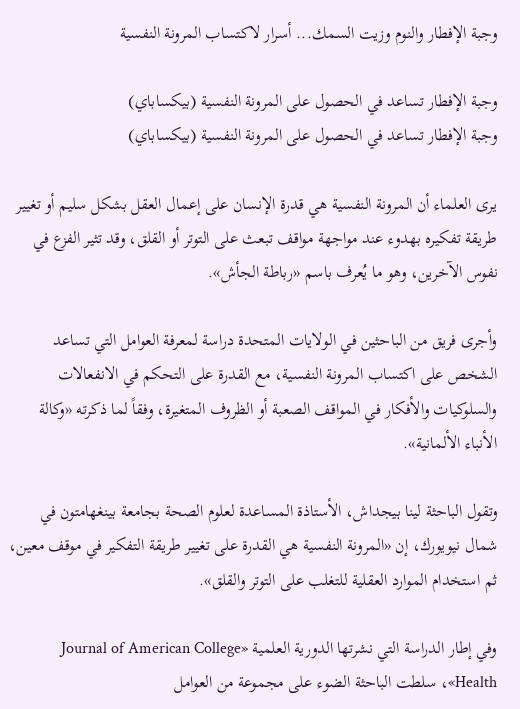وجبة الإفطار والنوم وزيت السمك... أسرار لاكتساب المرونة النفسية

وجبة الإفطار تساعد في الحصول على المرونة النفسية (بيكساباي)
وجبة الإفطار تساعد في الحصول على المرونة النفسية (بيكساباي)

يرى العلماء أن المرونة النفسية هي قدرة الإنسان على إعمال العقل بشكل سليم أو تغيير طريقة تفكيره بهدوء عند مواجهة مواقف تبعث على التوتر أو القلق، وقد تثير الفزع في نفوس الآخرين، وهو ما يُعرف باسم «رباطة الجأش».

وأجرى فريق من الباحثين في الولايات المتحدة دراسة لمعرفة العوامل التي تساعد الشخص على اكتساب المرونة النفسية، مع القدرة على التحكم في الانفعالات والسلوكيات والأفكار في المواقف الصعبة أو الظروف المتغيرة، وفقاً لما ذكرته «وكالة الأنباء الألمانية».

وتقول الباحثة لينا بيجداش، الأستاذة المساعدة لعلوم الصحة بجامعة بينغهامتون في شمال نيويورك، إن «المرونة النفسية هي القدرة على تغيير طريقة التفكير في موقف معين، ثم استخدام الموارد العقلية للتغلب على التوتر والقلق».

وفي إطار الدراسة التي نشرتها الدورية العلمية «Journal of American College Health»، سلطت الباحثة الضوء على مجموعة من العوامل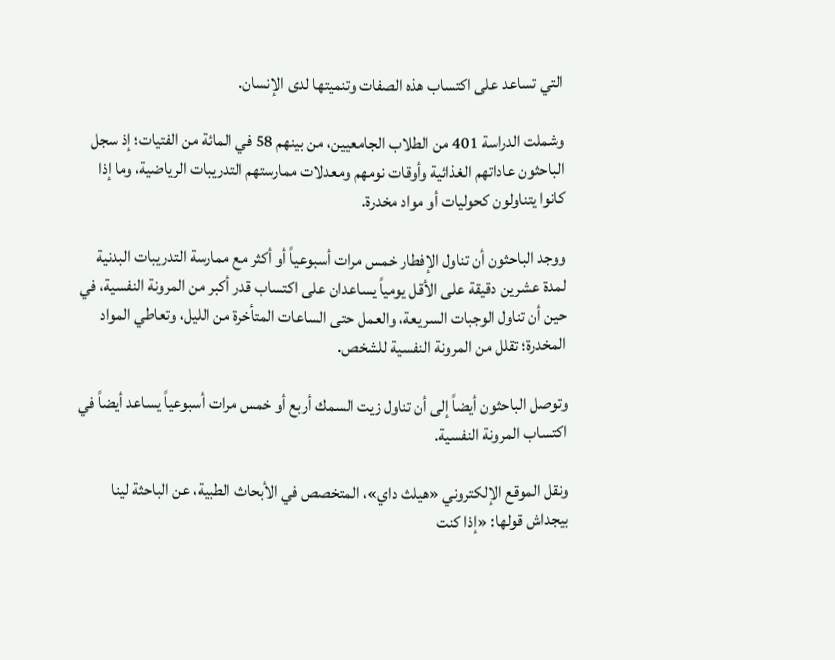التي تساعد على اكتساب هذه الصفات وتنميتها لدى الإنسان.

وشملت الدراسة 401 من الطلاب الجامعيين، من بينهم 58 في المائة من الفتيات؛ إذ سجل الباحثون عاداتهم الغذائية وأوقات نومهم ومعدلات ممارستهم التدريبات الرياضية، وما إذا كانوا يتناولون كحوليات أو مواد مخدرة.

ووجد الباحثون أن تناول الإفطار خمس مرات أسبوعياً أو أكثر مع ممارسة التدريبات البدنية لمدة عشرين دقيقة على الأقل يومياً يساعدان على اكتساب قدر أكبر من المرونة النفسية، في حين أن تناول الوجبات السريعة، والعمل حتى الساعات المتأخرة من الليل، وتعاطي المواد المخدرة؛ تقلل من المرونة النفسية للشخص.

وتوصل الباحثون أيضاً إلى أن تناول زيت السمك أربع أو خمس مرات أسبوعياً يساعد أيضاً في اكتساب المرونة النفسية.

ونقل الموقع الإلكتروني «هيلث داي»، المتخصص في الأبحاث الطبية، عن الباحثة لينا بيجداش قولها: «إذا كنت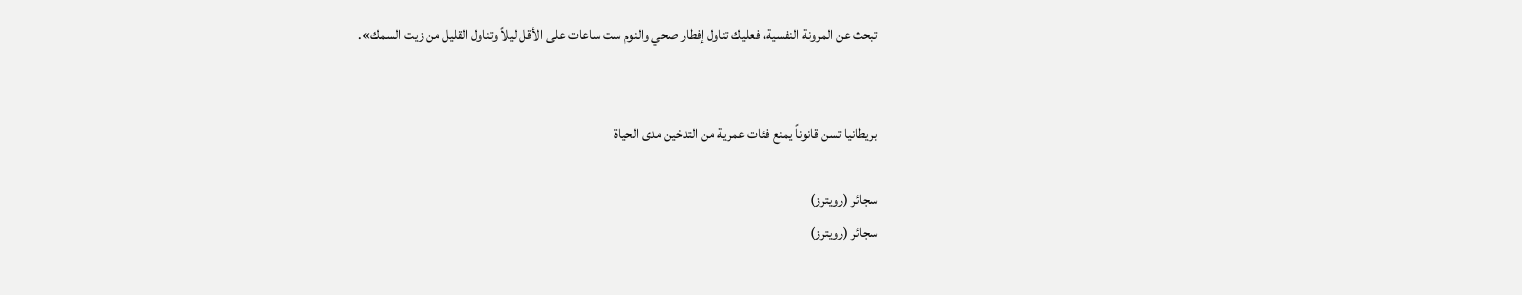تبحث عن المرونة النفسية، فعليك تناول إفطار صحي والنوم ست ساعات على الأقل ليلاً وتناول القليل من زيت السمك».


بريطانيا تسن قانوناً يمنع فئات عمرية من التدخين مدى الحياة

سجائر (رويترز)
سجائر (رويترز)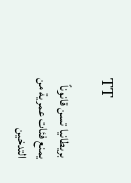TT

بريطانيا تسن قانوناً يمنع فئات عمرية من التدخين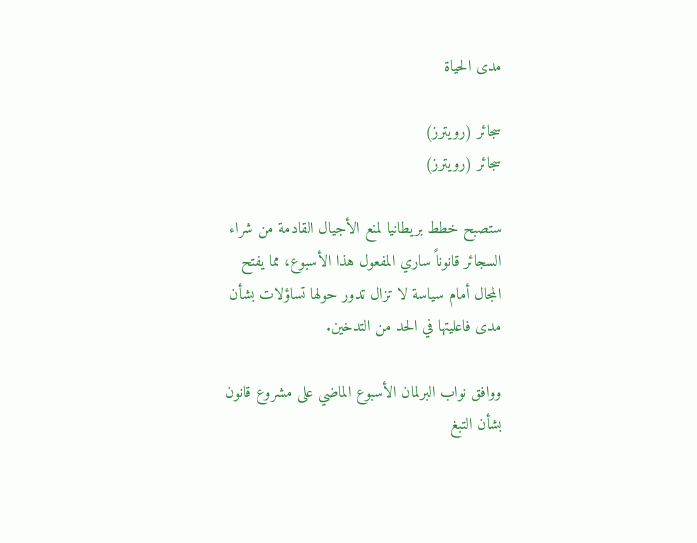مدى الحياة

سجائر (رويترز)
سجائر (رويترز)

ستصبح خطط بريطانيا لمنع الأجيال القادمة من شراء السجائر قانوناً ساري المفعول هذا الأسبوع، مما يفتح المجال أمام سياسة لا تزال تدور حولها تساؤلات بشأن مدى فاعليتها في الحد من التدخين.

ووافق نواب البرلمان الأسبوع الماضي على مشروع قانون بشأن التبغ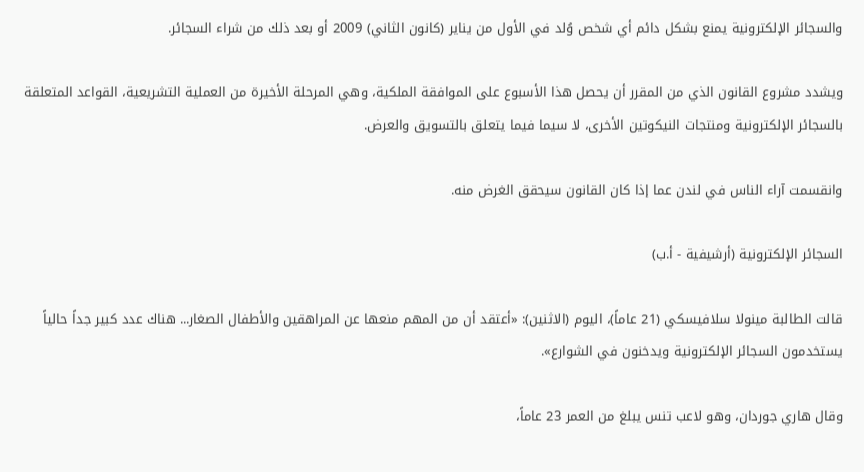والسجائر الإلكترونية يمنع بشكل دائم أي شخص وُلد في الأول من يناير (كانون الثاني) 2009 أو بعد ذلك من شراء السجائر.

ويشدد مشروع القانون الذي من المقرر أن يحصل هذا الأسبوع على الموافقة الملكية، وهي المرحلة الأخيرة من العملية التشريعية، القواعد المتعلقة بالسجائر الإلكترونية ومنتجات النيكوتين الأخرى، لا سيما فيما يتعلق بالتسويق والعرض.

وانقسمت آراء الناس في لندن عما إذا كان القانون سيحقق الغرض منه.

السجائر الإلكترونية (أرشيفية - أ.ب)

قالت الطالبة مينولا سلافيسكي (21 عاماً)، اليوم (الاثنين): «أعتقد أن من المهم منعها عن المراهقين والأطفال الصغار... هناك عدد كبير جداً حالياً يستخدمون السجائر الإلكترونية ويدخنون في الشوارع».

وقال هاري جوردان، وهو لاعب تنس يبلغ من العمر 23 عاماً،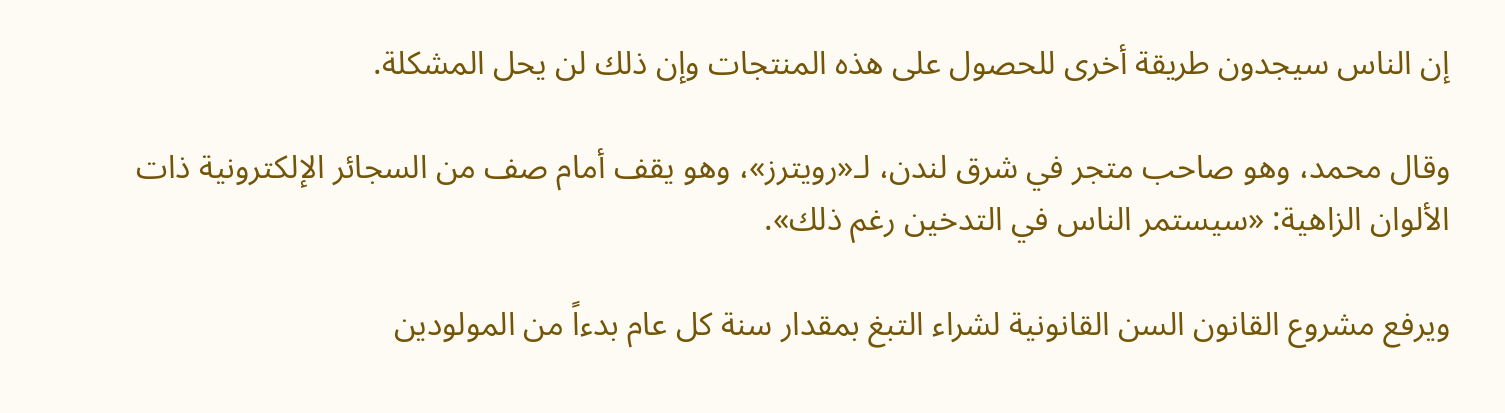إن الناس سيجدون طريقة أخرى للحصول على هذه المنتجات وإن ذلك لن يحل المشكلة.

وقال محمد، وهو صاحب متجر في شرق لندن، لـ«رويترز»، وهو يقف أمام صف من السجائر الإلكترونية ذات الألوان الزاهية: «سيستمر الناس في التدخين رغم ذلك».

ويرفع مشروع القانون السن القانونية لشراء التبغ بمقدار سنة كل عام بدءاً من المولودين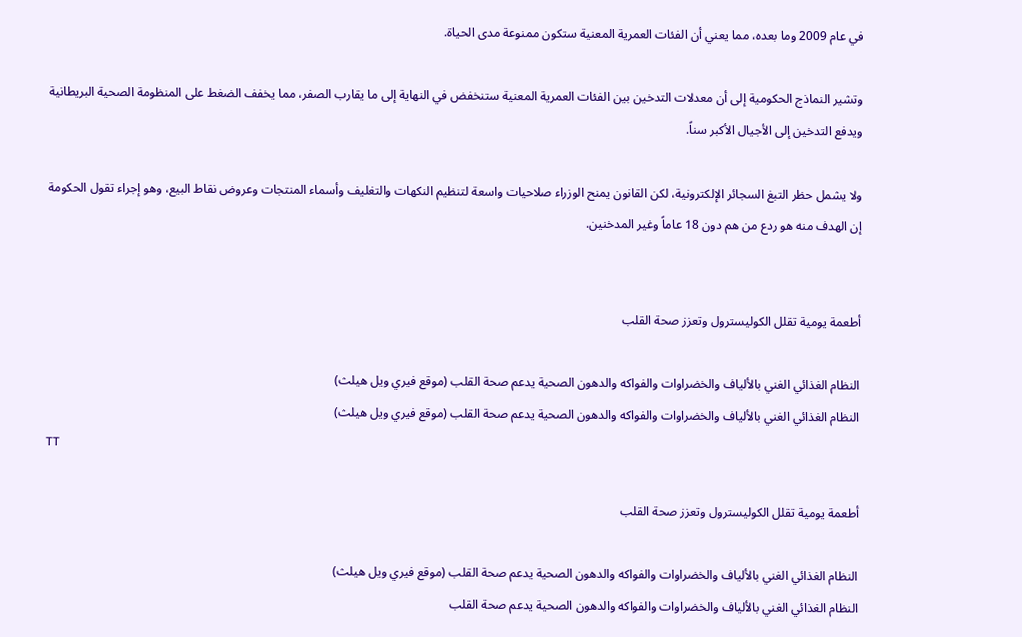في عام 2009 وما بعده، مما يعني أن الفئات العمرية المعنية ستكون ممنوعة مدى الحياة.

وتشير النماذج الحكومية إلى أن معدلات التدخين بين الفئات العمرية المعنية ستنخفض في النهاية إلى ما يقارب الصفر، مما يخفف الضغط على المنظومة الصحية البريطانية ويدفع التدخين إلى الأجيال الأكبر سناً.

ولا يشمل حظر التبغ السجائر الإلكترونية، لكن القانون يمنح الوزراء صلاحيات واسعة لتنظيم النكهات والتغليف وأسماء المنتجات وعروض نقاط البيع، وهو إجراء تقول الحكومة إن الهدف منه هو ردع من هم دون 18 عاماً وغير المدخنين.


أطعمة يومية تقلل الكوليسترول وتعزز صحة القلب

النظام الغذائي الغني بالألياف والخضراوات والفواكه والدهون الصحية يدعم صحة القلب (موقع فيري ويل هيلث)
النظام الغذائي الغني بالألياف والخضراوات والفواكه والدهون الصحية يدعم صحة القلب (موقع فيري ويل هيلث)
TT

أطعمة يومية تقلل الكوليسترول وتعزز صحة القلب

النظام الغذائي الغني بالألياف والخضراوات والفواكه والدهون الصحية يدعم صحة القلب (موقع فيري ويل هيلث)
النظام الغذائي الغني بالألياف والخضراوات والفواكه والدهون الصحية يدعم صحة القلب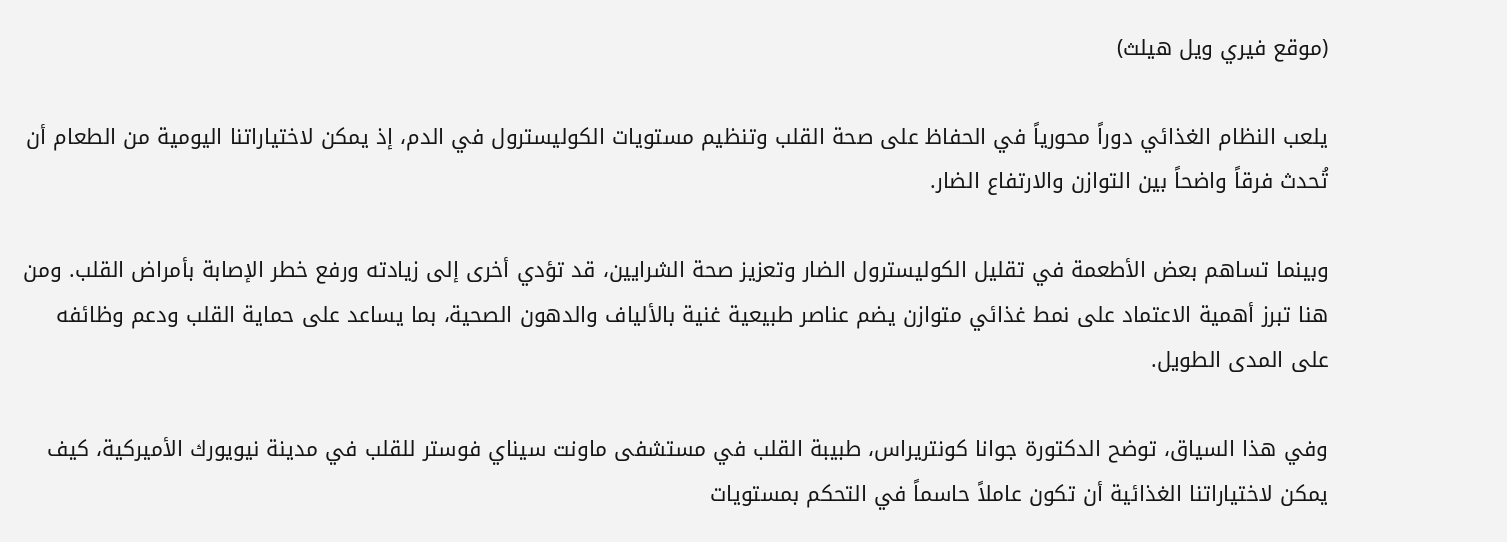(موقع فيري ويل هيلث)

يلعب النظام الغذائي دوراً محورياً في الحفاظ على صحة القلب وتنظيم مستويات الكوليسترول في الدم، إذ يمكن لاختياراتنا اليومية من الطعام أن تُحدث فرقاً واضحاً بين التوازن والارتفاع الضار.

وبينما تساهم بعض الأطعمة في تقليل الكوليسترول الضار وتعزيز صحة الشرايين، قد تؤدي أخرى إلى زيادته ورفع خطر الإصابة بأمراض القلب. ومن هنا تبرز أهمية الاعتماد على نمط غذائي متوازن يضم عناصر طبيعية غنية بالألياف والدهون الصحية، بما يساعد على حماية القلب ودعم وظائفه على المدى الطويل.

وفي هذا السياق، توضح الدكتورة جوانا كونتريراس، طبيبة القلب في مستشفى ماونت سيناي فوستر للقلب في مدينة نيويورك الأميركية، كيف يمكن لاختياراتنا الغذائية أن تكون عاملاً حاسماً في التحكم بمستويات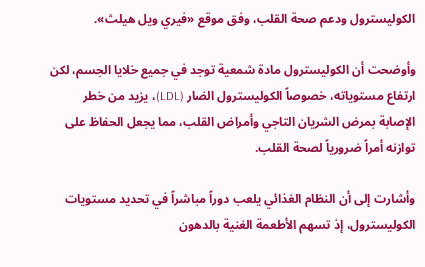الكوليسترول ودعم صحة القلب، وفق موقع «فيري ويل هيلث».

وأوضحت أن الكوليسترول مادة شمعية توجد في جميع خلايا الجسم، لكن ارتفاع مستوياته، خصوصاً الكوليسترول الضار (LDL)، يزيد من خطر الإصابة بمرض الشريان التاجي وأمراض القلب، مما يجعل الحفاظ على توازنه أمراً ضرورياً لصحة القلب.

وأشارت إلى أن النظام الغذائي يلعب دوراً مباشراً في تحديد مستويات الكوليسترول، إذ تسهم الأطعمة الغنية بالدهون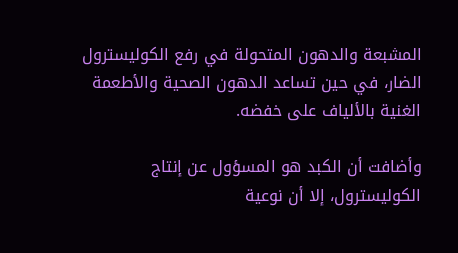المشبعة والدهون المتحولة في رفع الكوليسترول الضار، في حين تساعد الدهون الصحية والأطعمة الغنية بالألياف على خفضه.

وأضافت أن الكبد هو المسؤول عن إنتاج الكوليسترول، إلا أن نوعية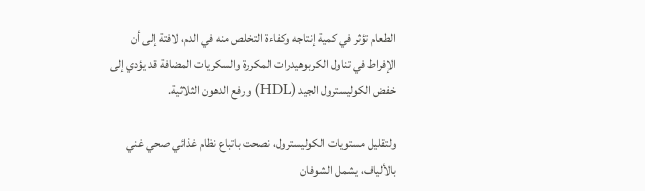الطعام تؤثر في كمية إنتاجه وكفاءة التخلص منه في الدم، لافتة إلى أن الإفراط في تناول الكربوهيدرات المكررة والسكريات المضافة قد يؤدي إلى خفض الكوليسترول الجيد (HDL) ورفع الدهون الثلاثية.

ولتقليل مستويات الكوليسترول، نصحت باتباع نظام غذائي صحي غني بالألياف، يشمل الشوفان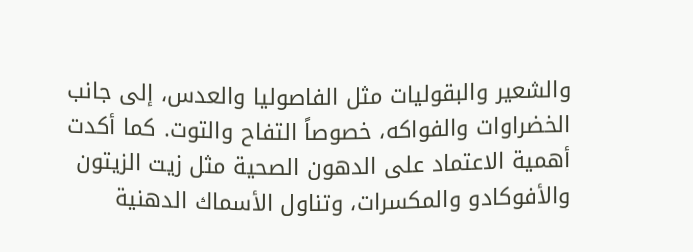والشعير والبقوليات مثل الفاصوليا والعدس، إلى جانب الخضراوات والفواكه، خصوصاً التفاح والتوت. كما أكدت أهمية الاعتماد على الدهون الصحية مثل زيت الزيتون والأفوكادو والمكسرات، وتناول الأسماك الدهنية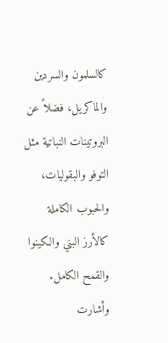كالسلمون والسردين والماكريل، فضلاً عن البروتينات النباتية مثل التوفو والبقوليات، والحبوب الكاملة كالأرز البني والكينوا والقمح الكامل. وأشارت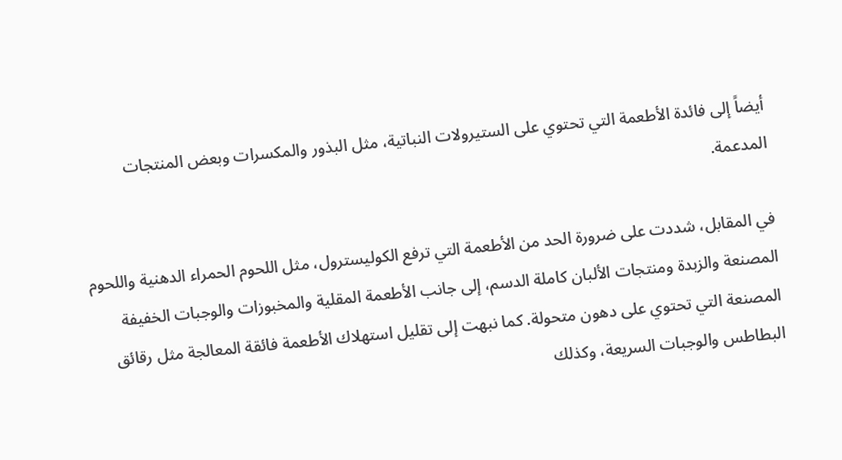أيضاً إلى فائدة الأطعمة التي تحتوي على الستيرولات النباتية، مثل البذور والمكسرات وبعض المنتجات المدعمة.

في المقابل، شددت على ضرورة الحد من الأطعمة التي ترفع الكوليسترول، مثل اللحوم الحمراء الدهنية واللحوم المصنعة والزبدة ومنتجات الألبان كاملة الدسم، إلى جانب الأطعمة المقلية والمخبوزات والوجبات الخفيفة المصنعة التي تحتوي على دهون متحولة. كما نبهت إلى تقليل استهلاك الأطعمة فائقة المعالجة مثل رقائق البطاطس والوجبات السريعة، وكذلك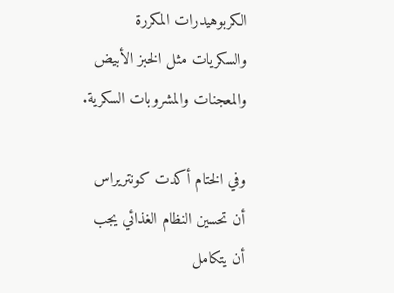الكربوهيدرات المكررة والسكريات مثل الخبز الأبيض والمعجنات والمشروبات السكرية.

وفي الختام أكدت كونتريراس أن تحسين النظام الغذائي يجب أن يتكامل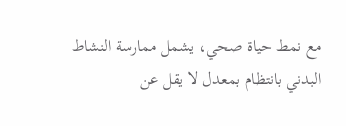مع نمط حياة صحي، يشمل ممارسة النشاط البدني بانتظام بمعدل لا يقل عن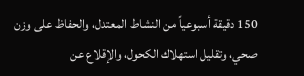150 دقيقة أسبوعياً من النشاط المعتدل، والحفاظ على وزن صحي، وتقليل استهلاك الكحول، والإقلاع عن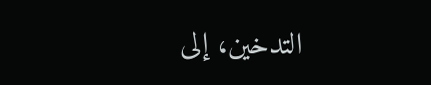التدخين، إلى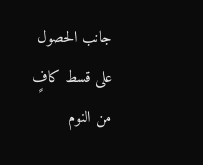جانب الحصول على قسط كافٍ من النوم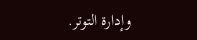وإدارة التوتر.